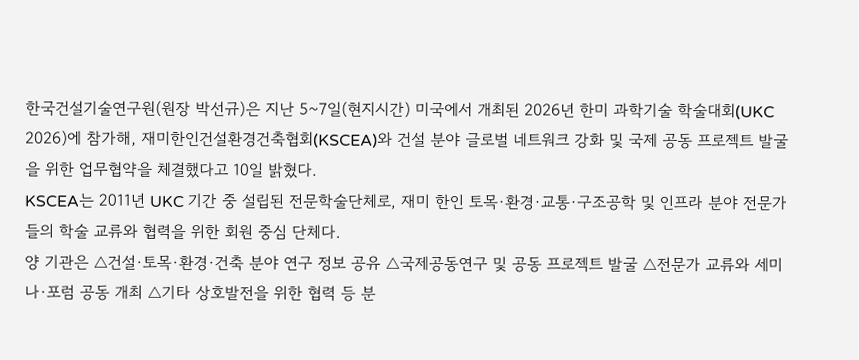한국건설기술연구원(원장 박선규)은 지난 5~7일(현지시간) 미국에서 개최된 2026년 한미 과학기술 학술대회(UKC 2026)에 참가해, 재미한인건설환경건축협회(KSCEA)와 건설 분야 글로벌 네트워크 강화 및 국제 공동 프로젝트 발굴을 위한 업무협약을 체결했다고 10일 밝혔다.
KSCEA는 2011년 UKC 기간 중 설립된 전문학술단체로, 재미 한인 토목·환경·교통·구조공학 및 인프라 분야 전문가들의 학술 교류와 협력을 위한 회원 중심 단체다.
양 기관은 △건설·토목·환경·건축 분야 연구 정보 공유 △국제공동연구 및 공동 프로젝트 발굴 △전문가 교류와 세미나·포럼 공동 개최 △기타 상호발전을 위한 협력 등 분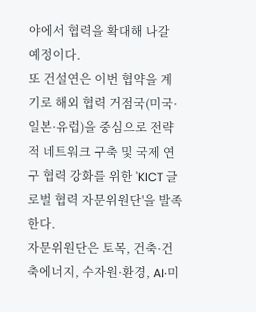야에서 협력을 확대해 나갈 예정이다.
또 건설연은 이번 협약을 계기로 해외 협력 거점국(미국·일본·유럽)을 중심으로 전략적 네트워크 구축 및 국제 연구 협력 강화를 위한 'KICT 글로벌 협력 자문위원단'을 발족한다.
자문위원단은 토목, 건축·건축에너지, 수자원·환경, AI·미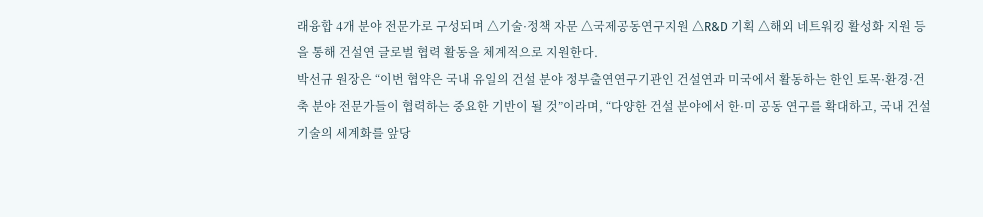래융합 4개 분야 전문가로 구성되며 △기술·정책 자문 △국제공동연구지원 △R&D 기획 △해외 네트워킹 활성화 지원 등을 통해 건설연 글로벌 협력 활동을 체계적으로 지원한다.
박선규 원장은 “이번 협약은 국내 유일의 건설 분야 정부출연연구기관인 건설연과 미국에서 활동하는 한인 토목·환경·건축 분야 전문가들이 협력하는 중요한 기반이 될 것”이라며, “다양한 건설 분야에서 한·미 공동 연구를 확대하고, 국내 건설기술의 세계화를 앞당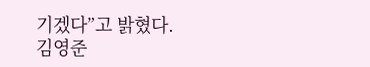기겠다”고 밝혔다.
김영준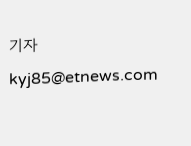기자 kyj85@etnews.com